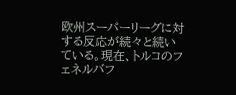欧州スーパーリーグに対する反応が続々と続いている。現在、トルコのフェネルバフ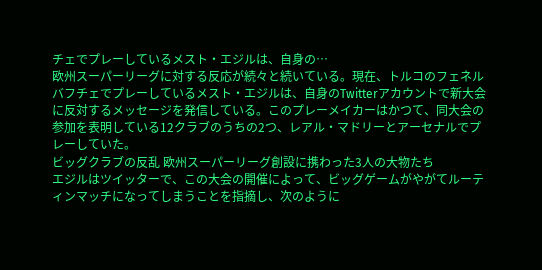チェでプレーしているメスト・エジルは、自身の…
欧州スーパーリーグに対する反応が続々と続いている。現在、トルコのフェネルバフチェでプレーしているメスト・エジルは、自身のTwitterアカウントで新大会に反対するメッセージを発信している。このプレーメイカーはかつて、同大会の参加を表明している12クラブのうちの2つ、レアル・マドリーとアーセナルでプレーしていた。
ビッグクラブの反乱 欧州スーパーリーグ創設に携わった3人の大物たち
エジルはツイッターで、この大会の開催によって、ビッグゲームがやがてルーティンマッチになってしまうことを指摘し、次のように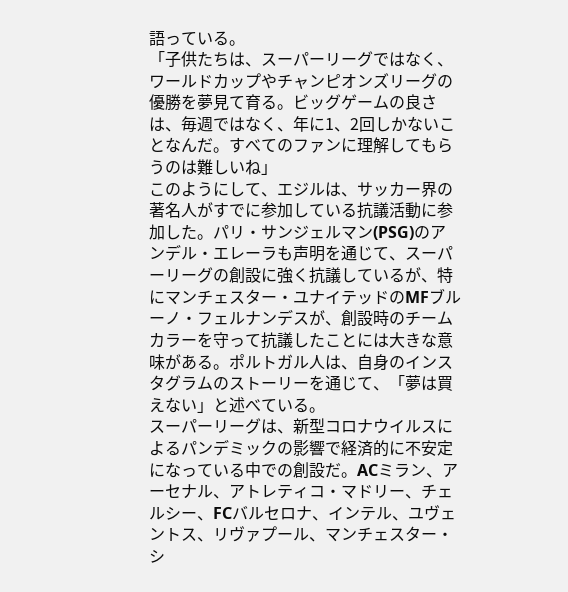語っている。
「子供たちは、スーパーリーグではなく、ワールドカップやチャンピオンズリーグの優勝を夢見て育る。ビッグゲームの良さは、毎週ではなく、年に1、2回しかないことなんだ。すべてのファンに理解してもらうのは難しいね」
このようにして、エジルは、サッカー界の著名人がすでに参加している抗議活動に参加した。パリ・サンジェルマン(PSG)のアンデル・エレーラも声明を通じて、スーパーリーグの創設に強く抗議しているが、特にマンチェスター・ユナイテッドのMFブルーノ・フェルナンデスが、創設時のチームカラーを守って抗議したことには大きな意味がある。ポルトガル人は、自身のインスタグラムのストーリーを通じて、「夢は買えない」と述べている。
スーパーリーグは、新型コロナウイルスによるパンデミックの影響で経済的に不安定になっている中での創設だ。ACミラン、アーセナル、アトレティコ・マドリー、チェルシー、FCバルセロナ、インテル、ユヴェントス、リヴァプール、マンチェスター・シ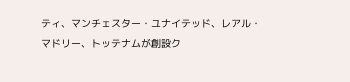ティ、マンチェスター・ユナイテッド、レアル・マドリー、トッテナムが創設ク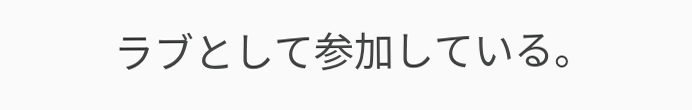ラブとして参加している。